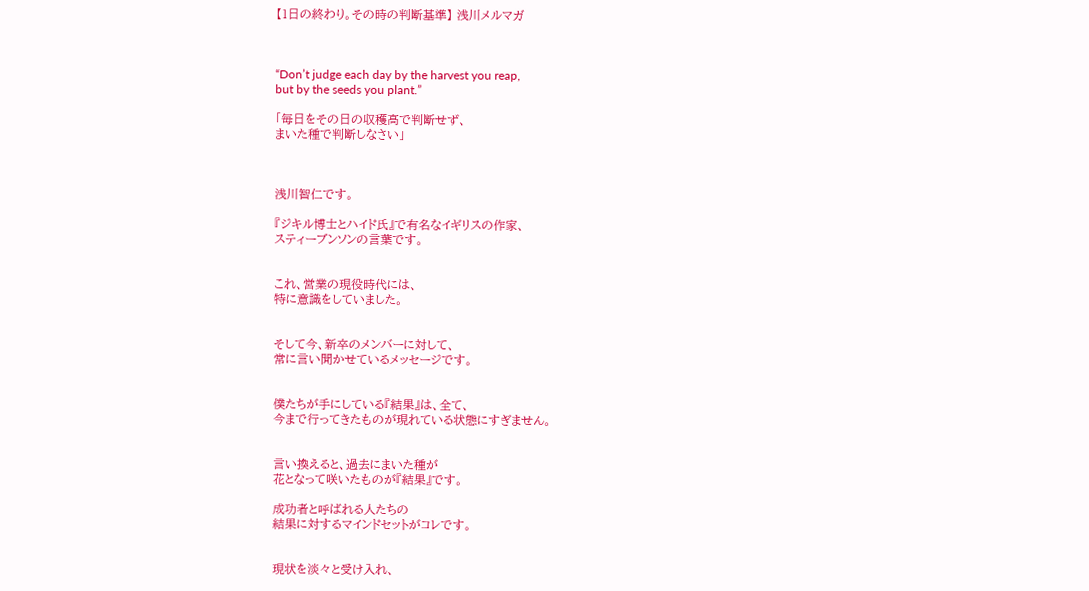【1日の終わり。その時の判断基準】 浅川メルマガ



“Don’t judge each day by the harvest you reap,
but by the seeds you plant.”

「毎日をその日の収穫高で判断せず、
まいた種で判断しなさい」



浅川智仁です。

『ジキル博士とハイド氏』で有名なイギリスの作家、
スティーブンソンの言葉です。


これ、営業の現役時代には、
特に意識をしていました。


そして今、新卒のメンバーに対して、
常に言い聞かせているメッセージです。


僕たちが手にしている『結果』は、全て、
今まで行ってきたものが現れている状態にすぎません。


言い換えると、過去にまいた種が
花となって咲いたものが『結果』です。

成功者と呼ばれる人たちの
結果に対するマインドセットがコレです。


現状を淡々と受け入れ、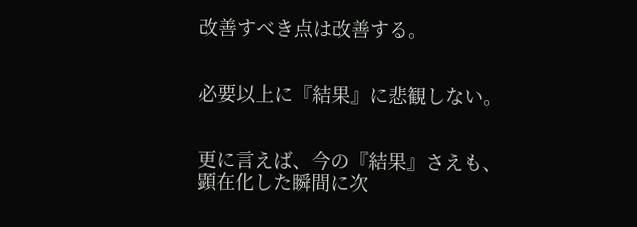改善すべき点は改善する。


必要以上に『結果』に悲観しない。


更に言えば、今の『結果』さえも、
顕在化した瞬間に次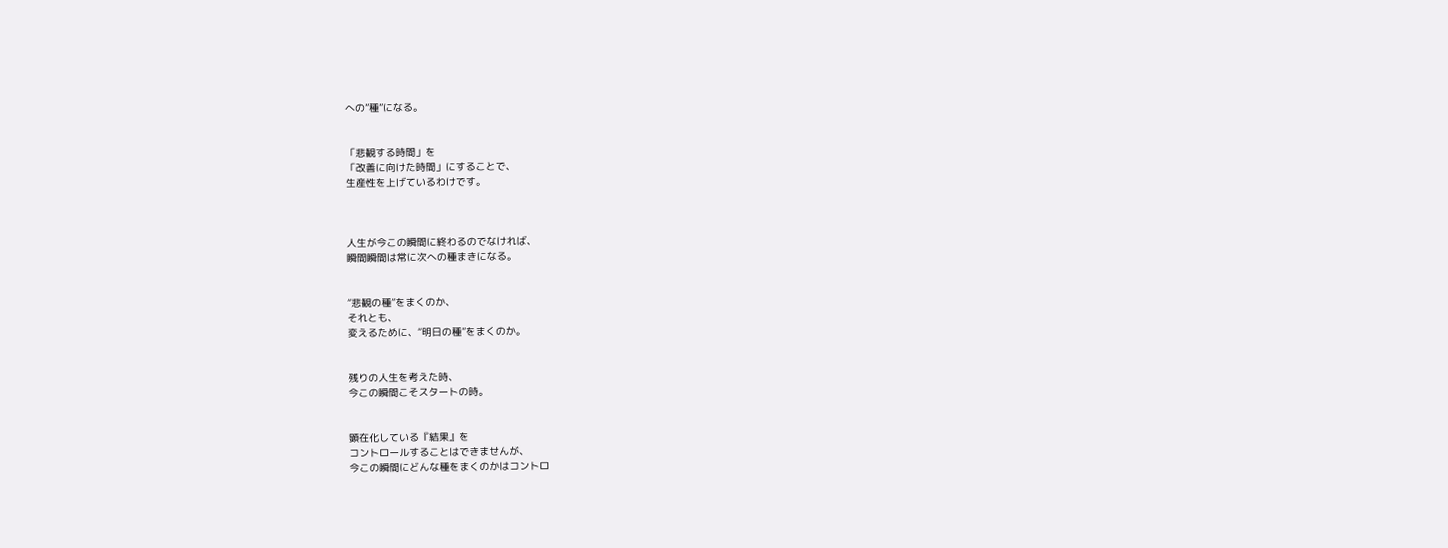への”種”になる。


「悲観する時間」を
「改善に向けた時間」にすることで、
生産性を上げているわけです。



人生が今この瞬間に終わるのでなければ、
瞬間瞬間は常に次への種まきになる。


“悲観の種”をまくのか、
それとも、
変えるために、“明日の種”をまくのか。


残りの人生を考えた時、
今この瞬間こそスタートの時。


顕在化している『結果』を
コントロールすることはできませんが、
今この瞬間にどんな種をまくのかはコントロ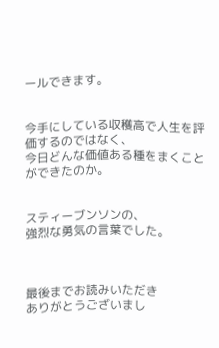ールできます。


今手にしている収穫高で人生を評価するのではなく、
今日どんな価値ある種をまくことができたのか。


スティーブンソンの、
強烈な勇気の言葉でした。



最後までお読みいただき
ありがとうございまし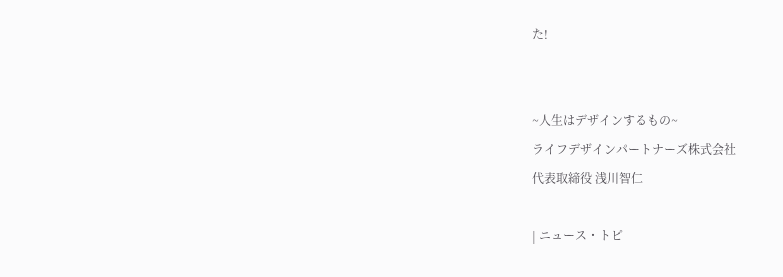た!


~人生はデザインするもの~
ライフデザインパートナーズ株式会社
代表取締役 浅川智仁

| ニュース・トピ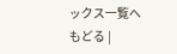ックス一覧へもどる |